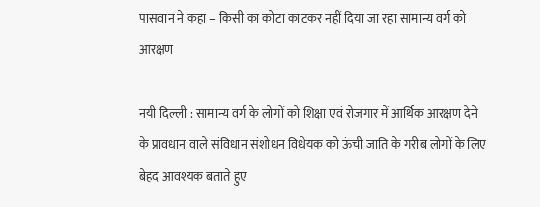पासवान ने कहा – किसी का कोटा काटकर नहीं दिया जा रहा सामान्य वर्ग को आरक्षण

नयी दिल्ली : सामान्य वर्ग के लोगों को शिक्षा एवं रोजगार में आर्थिक आरक्षण देने के प्रावधान वाले संविधान संशोधन विधेयक को ऊंची जाति के गरीब लोगों के लिए बेहद आवश्यक बताते हुए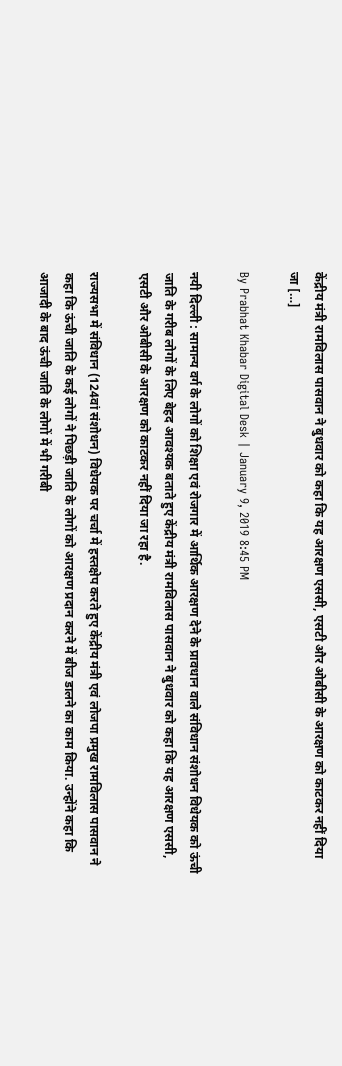केंद्रीय मंत्री रामविलास पासवान ने बुधवार को कहा कि यह आरक्षण एससी, एसटी और ओबीसी के आरक्षण को काटकर नहीं दिया जा […]

By Prabhat Khabar Digital Desk | January 9, 2019 8:45 PM

नयी दिल्ली : सामान्य वर्ग के लोगों को शिक्षा एवं रोजगार में आर्थिक आरक्षण देने के प्रावधान वाले संविधान संशोधन विधेयक को ऊंची जाति के गरीब लोगों के लिए बेहद आवश्यक बताते हुए केंद्रीय मंत्री रामविलास पासवान ने बुधवार को कहा कि यह आरक्षण एससी, एसटी और ओबीसी के आरक्षण को काटकर नहीं दिया जा रहा है.

राज्यसभा में संविधान (124वां संशोधन) विधेयक पर चर्चा में हस्तक्षेप करते हुए केंद्रीय मंत्री एवं लोजपा प्रमुख रामविलास पासवान ने कहा कि ऊंची जाति के कई लोगों ने पिछड़ी जाति के लोगों को आरक्षण प्रदान करने में बीज डालने का काम किया. उन्होंने कहा कि आजादी के बाद ऊंची जाति के लोगों में भी गरीबी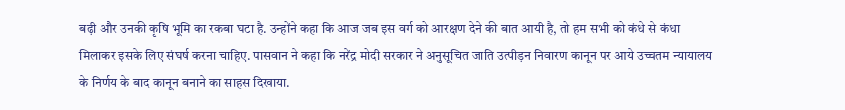बढ़ी और उनकी कृषि भूमि का रकबा घटा है. उन्होंने कहा कि आज जब इस वर्ग को आरक्षण देने की बात आयी है, तो हम सभी को कंधे से कंधा मिलाकर इसके लिए संघर्ष करना चाहिए. पासवान ने कहा कि नरेंद्र मोदी सरकार ने अनुसूचित जाति उत्पीड़न निवारण कानून पर आये उच्चतम न्यायालय के निर्णय के बाद कानून बनाने का साहस दिखाया.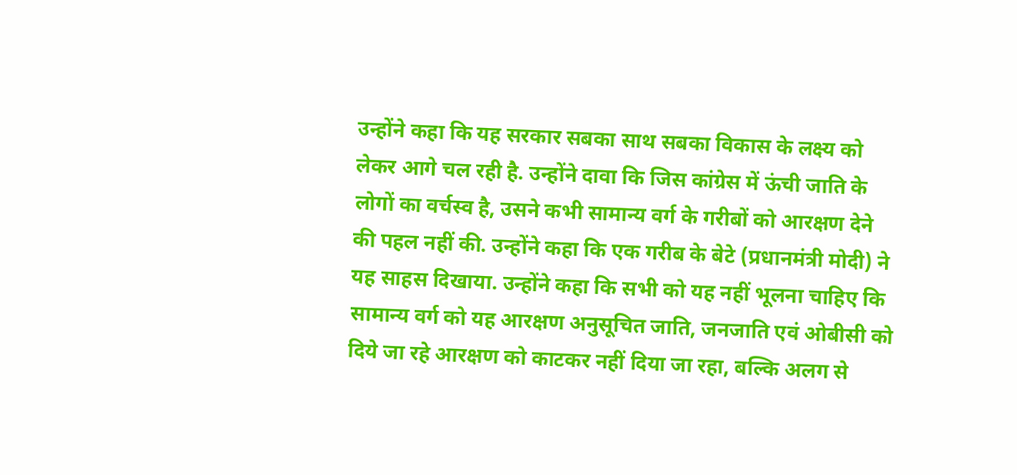उन्होंने कहा कि यह सरकार सबका साथ सबका विकास के लक्ष्य को लेकर आगे चल रही है. उन्होंने दावा कि जिस कांग्रेस में ऊंची जाति के लोगों का वर्चस्व है, उसने कभी सामान्य वर्ग के गरीबों को आरक्षण देने की पहल नहीं की. उन्होंने कहा कि एक गरीब के बेटे (प्रधानमंत्री मोदी) ने यह साहस दिखाया. उन्होंने कहा कि सभी को यह नहीं भूलना चाहिए कि सामान्य वर्ग को यह आरक्षण अनुसूचित जाति, जनजाति एवं ओबीसी को दिये जा रहे आरक्षण को काटकर नहीं दिया जा रहा, बल्कि अलग से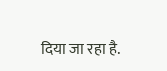दिया जा रहा है.